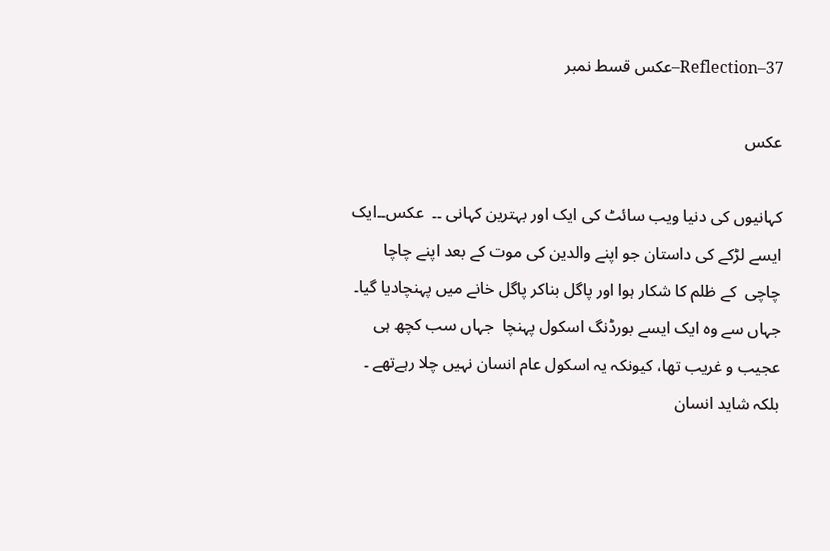Reflection–37–عکس قسط نمبر

عکس

کہانیوں کی دنیا ویب سائٹ کی ایک اور بہترین کہانی ۔۔  عکس۔۔ایک ایسے لڑکے کی داستان جو اپنے والدین کی موت کے بعد اپنے چاچا چاچی  کے ظلم کا شکار ہوا اور پاگل بناکر پاگل خانے میں پہنچادیا گیا۔ جہاں سے وہ ایک ایسے بورڈنگ اسکول پہنچا  جہاں سب کچھ ہی عجیب و غریب تھا، کیونکہ یہ اسکول عام انسان نہیں چلا رہےتھے ۔ بلکہ شاید انسان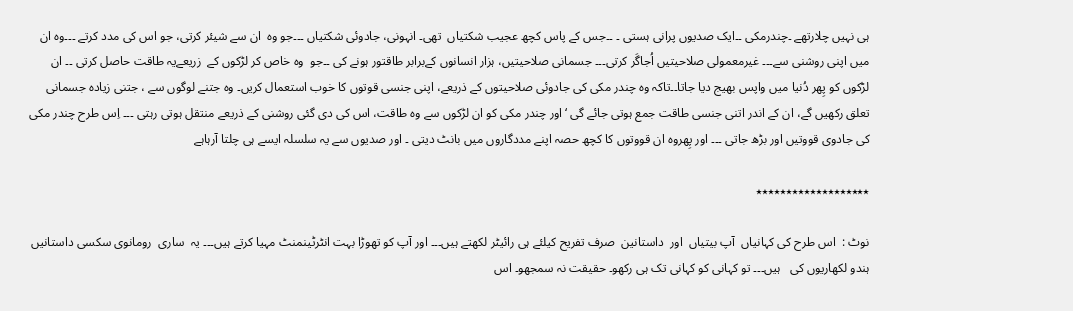ہی نہیں چلارتھے ۔چندرمکی ۔۔ایک صدیوں پرانی ہستی ۔ ۔۔جس کے پاس کچھ عجیب شکتیاں  تھی۔ انہونی، جادوئی شکتیاں ۔۔۔جو وہ  ان سے شیئر کرتی، جو اس کی مدد کرتے ۔۔۔وہ ان میں اپنی روشنی سے۔۔۔ غیرمعمولی صلاحیتیں اُجاگَر کرتی۔۔۔ جسمانی صلاحیتیں، ہزار انسانوں کےبرابر طاقتور ہونے کی ۔۔جو  وہ خاص کر لڑکوں کے  زریعےیہ طاقت حاصل کرتی ۔۔ ان لڑکوں کو پِھر دُنیا میں واپس بھیج دیا جاتا۔۔تاکہ وہ چندر مکی کی جادوئی صلاحیتوں کے ذریعے، اپنی جنسی قوتوں کا خوب استعمال کریں۔ وہ جتنے لوگوں سے ، جتنی زیادہ جسمانی تعلق رکھیں گے، ان کے اندر اتنی جنسی طاقت جمع ہوتی جائے گی ‘اور چندر مکی کو ان لڑکوں سے وہ طاقت، اس کی دی گئی روشنی کے ذریعے منتقل ہوتی رہتی ۔۔۔ اِس طرح چندر مکی کی جادوی قووتیں اور بڑھ جاتی ۔۔۔ اور پِھروہ ان قووتوں کا کچھ حصہ اپنے مددگاروں میں بانٹ دیتی ۔ اور صدیوں سے یہ سلسلہ ایسے ہی چلتا آرہاہے

٭٭٭٭٭٭٭٭٭٭٭٭٭٭٭٭٭٭٭

نوٹ :  اس طرح کی کہانیاں  آپ بیتیاں  اور  داستانین  صرف تفریح کیلئے ہی رائیٹر لکھتے ہیں۔۔۔ اور آپ کو تھوڑا بہت انٹرٹینمنٹ مہیا کرتے ہیں۔۔۔ یہ  ساری  رومانوی سکسی داستانیں ہندو لکھاریوں کی   ہیں۔۔۔ تو کہانی کو کہانی تک ہی رکھو۔ حقیقت نہ سمجھو۔ اس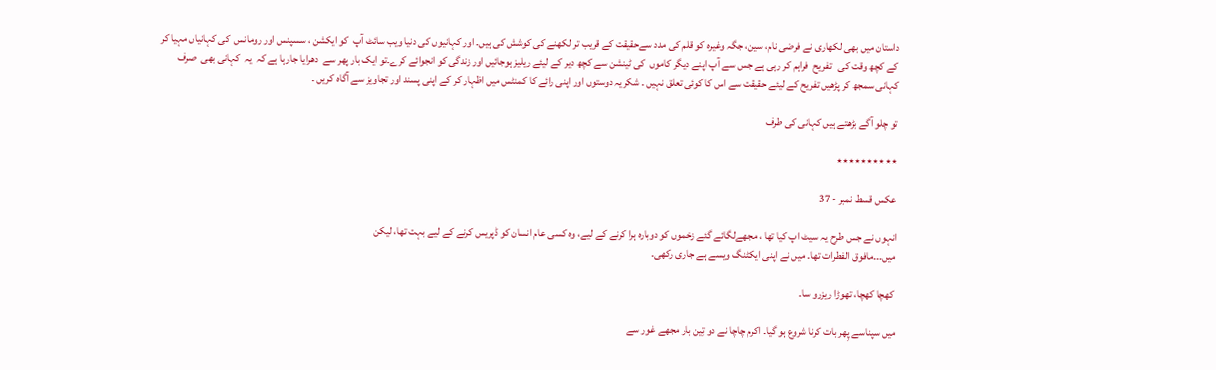داستان میں بھی لکھاری نے فرضی نام، سین، جگہ وغیرہ کو قلم کی مدد سےحقیقت کے قریب تر لکھنے کی کوشش کی ہیں۔ اور کہانیوں کی دنیا ویب سائٹ آپ  کو ایکشن ، سسپنس اور رومانس  کی کہانیاں مہیا کر کے کچھ وقت کی   تفریح  فراہم کر رہی ہے جس سے آپ اپنے دیگر کاموں  کی ٹینشن سے کچھ دیر کے لیئے ریلیز ہوجائیں اور زندگی کو انجوائے کرے۔تو ایک بار پھر سے  دھرایا جارہا ہے کہ  یہ  کہانی بھی  صرف کہانی سمجھ کر پڑھیں تفریح کے لیئے حقیقت سے اس کا کوئی تعلق نہیں ۔ شکریہ دوستوں اور اپنی رائے کا کمنٹس میں اظہار کر کے اپنی پسند اور تجاویز سے آگاہ کریں ۔

تو چلو آگے بڑھتے ہیں کہانی کی طرف

٭٭٭٭٭٭٭٭٭٭

عکس قسط نمبر - 37

انہوں نے جس طرح یہ سیٹ اپ کیا تھا ، مجھےلگائے گئے زخموں کو دوبارہ ہرا کرنے کے لیے، وہ کسی عام انسان کو ڈپریس کرنے کے لیے بہت تھا، لیکن
میں۔۔۔مافوق الفطرات تھا۔ میں نے اپنی ایکٹنگ ویسے ہے جاری رکھی۔

 کھچا کھچا، تھوڑا ریزرو سا۔

میں سپناسے پِھر بات کرنا شروع ہو گیا۔ اکرم چاچا نے دو تِین بار مجھے غور سے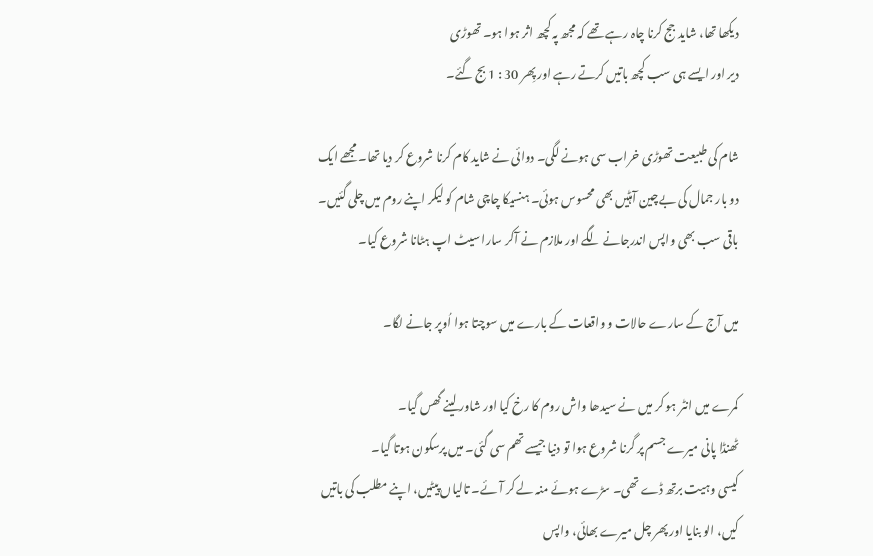دیکھا تھا، شاید جج کرنا چاہ رہے تھے کہ مجھ پہ کچھ اثر ہوا ہو۔ تھوڑی
دیر اور ایسے ہی سب کچھ باتیں کرتے رہے اور پِھر 30 : 1 بج گئے۔

شام کی طبیعت تھوڑی خراب سی ہونے لگی۔ دوائی نے شاید کام کرنا شروع کر دیا تھا۔ مجھے ایک دو بار جمال کی بےچین آہٹیں بھی محسوس ہوئی۔ ہنسیکا چاچی شام کو لیکر اپنے روم میں چلی گئیں۔ باقی سب بھی واپس اندرجانے لگے اور ملازم نے آکر سارا سیٹ اپ ہٹانا شروع کیا۔

میں آج کے سارے حالات و واقعات کے بارے میں سوچتا ہوا اُوپر جانے لگا۔

کمرے میں انٹر ہو کر میں نے سیدھا واش روم کا رخ کیا اور شاور لینے گھس گیا۔
ٹھنڈا پانی میرے جسم پر گرنا شروع ہوا تو دنیا جیسے تھم سی گئی۔ میں پرسکون ہوتا گیا۔
کیسی وہیت برتھ ڈے تھی۔ سڑے ہوئے منہ لے کر آئے۔ تالیاں پیٹیں، اپنے مطلب کی باتیں کیں، الو بنایا اور پھر چل میرے بھائی، واپس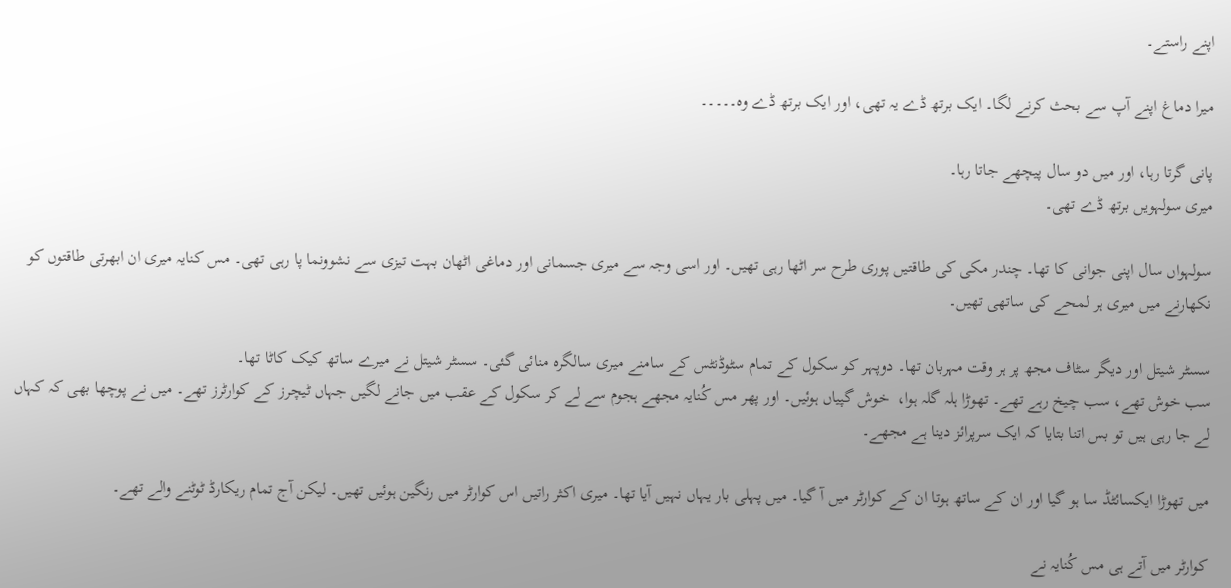اپنے راستے۔

میرا دماغ اپنے آپ سے بحث کرنے لگا۔ ایک برتھ ڈے یہ تھی، اور ایک برتھ ڈے وہ۔۔۔۔۔

پانی گرتا رہا، اور میں دو سال پیچھے جاتا رہا۔
میری سولہویں برتھ ڈے تھی۔

سولہواں سال اپنی جوانی کا تھا۔ چندر مکی کی طاقتیں پوری طرح سر اٹھا رہی تھیں۔ اور اسی وجہ سے میری جسمانی اور دماغی اٹھان بہت تیزی سے نشوونما پا رہی تھی۔ مس کنایہ میری ان ابھرتی طاقتوں کو نکھارنے میں میری ہر لمحے کی ساتھی تھیں۔

سسٹر شیتل اور دیگر سٹاف مجھ پر ہر وقت مہربان تھا۔ دوپہر کو سکول کے تمام سٹوڈنٹس کے سامنے میری سالگرہ منائی گئی۔ سسٹر شیتل نے میرے ساتھ کیک کاٹا تھا۔
سب خوش تھے، سب چیخ رہے تھے۔ تھوڑا ہلہ گلہ ہوا،  خوش گپیاں ہوئیں۔ اور پھر مس کُنایہ مجھے ہجوم سے لے کر سکول کے عقب میں جانے لگیں جہاں ٹیچرز کے کوارٹرز تھے۔ میں نے پوچھا بھی کہ کہاں لے جا رہی ہیں تو بس اتنا بتایا کہ ایک سرپرائز دینا ہے مجھے۔

میں تھوڑا ایکسائٹڈ سا ہو گیا اور ان کے ساتھ ہوتا ان کے کوارٹر میں آ گیا۔ میں پہلی بار یہاں نہیں آیا تھا۔ میری اکثر راتیں اس کوارٹر میں رنگین ہوئیں تھیں۔ لیکن آج تمام ریکارڈ ٹوٹنے والے تھے۔

کوارٹر میں آتے ہی مس کُنایہ نے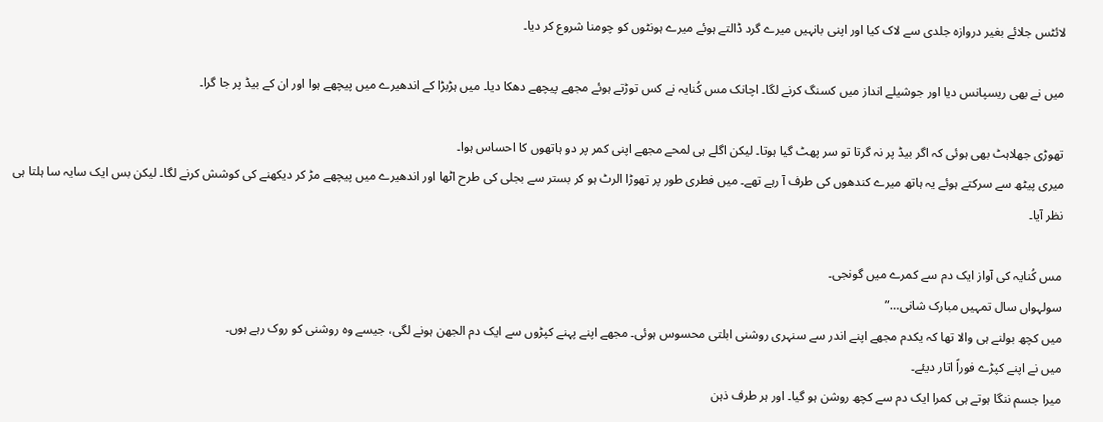لائٹس جلائے بغیر دروازہ جلدی سے لاک کیا اور اپنی بانہیں میرے گرد ڈالتے ہوئے میرے ہونٹوں کو چومنا شروع کر دیا۔

میں نے بھی ریسپانس دیا اور جوشیلے انداز میں کسنگ کرنے لگا۔ اچانک مس کُنایہ نے کس توڑتے ہوئے مجھے پیچھے دھکا دیا۔ میں ہڑبڑا کے اندھیرے میں پیچھے ہوا اور ان کے بیڈ پر جا گرا۔

تھوڑی جھلاہٹ بھی ہوئی کہ اگر بیڈ پر نہ گرتا تو سر پھٹ گیا ہوتا۔ لیکن اگلے ہی لمحے مجھے اپنی کمر پر دو ہاتھوں کا احساس ہوا۔
میری پیٹھ سے سرکتے ہوئے یہ ہاتھ میرے کندھوں کی طرف آ رہے تھے۔ میں فطری طور پر تھوڑا الرٹ ہو کر بستر سے بجلی کی طرح اٹھا اور اندھیرے میں پیچھے مڑ کر دیکھنے کی کوشش کرنے لگا۔ لیکن بس ایک سایہ سا ہلتا ہی نظر آیا۔

مس کُنایہ کی آواز ایک دم سے کمرے میں گونجی۔
سولہواں سال تمہیں مبارک شانی…”
میں کچھ بولنے ہی والا تھا کہ یکدم مجھے اپنے اندر سے سنہری روشنی ابلتی محسوس ہوئی۔ مجھے اپنے پہنے کپڑوں سے ایک دم الجھن ہونے لگی، جیسے وہ روشنی کو روک رہے ہوں۔
میں نے اپنے کپڑے فوراً اتار دیئے۔
میرا جسم ننگا ہوتے ہی کمرا ایک دم سے کچھ روشن ہو گیا۔ اور ہر طرف ذہن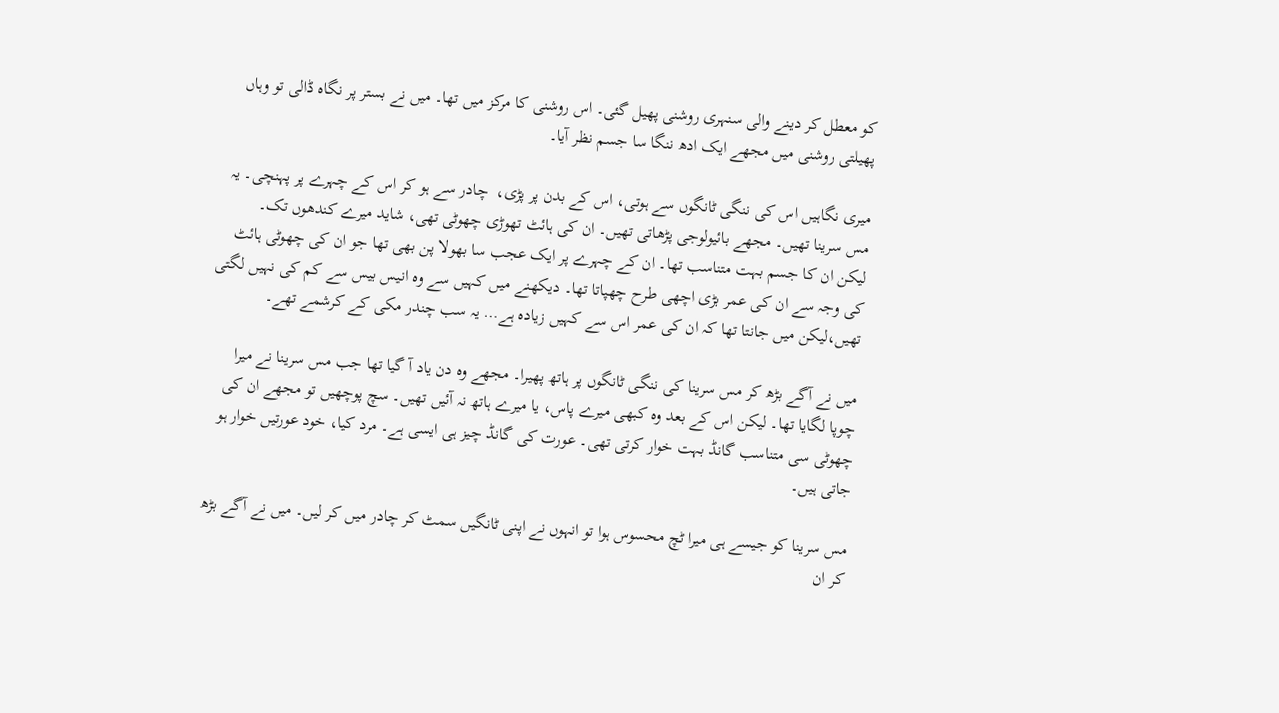کو معطل کر دینے والی سنہری روشنی پھیل گئی۔ اس روشنی کا مرکز میں تھا۔ میں نے بستر پر نگاہ ڈالی تو وہاں پھیلتی روشنی میں مجھے ایک ادھ ننگا سا جسم نظر آیا۔

میری نگاہیں اس کی ننگی ٹانگوں سے ہوتی، اس کے بدن پر پڑی،  چادر سے ہو کر اس کے چہرے پر پہنچی۔ یہ مس سرینا تھیں۔ مجھے بائیولوجی پڑھاتی تھیں۔ ان کی ہائٹ تھوڑی چھوٹی تھی، شاید میرے کندھوں تک۔
لیکن ان کا جسم بہت متناسب تھا۔ ان کے چہرے پر ایک عجب سا بھولا پن بھی تھا جو ان کی چھوٹی ہائٹ کی وجہ سے ان کی عمر بڑی اچھی طرح چھپاتا تھا۔ دیکھنے میں کہیں سے وہ انیس بیس سے کم کی نہیں لگتی تھیں،لیکن میں جانتا تھا کہ ان کی عمر اس سے کہیں زیادہ ہے… یہ سب چندر مکی کے کرشمے تھے۔

میں نے آگے بڑھ کر مس سرینا کی ننگی ٹانگوں پر ہاتھ پھیرا۔ مجھے وہ دن یاد آ گیا تھا جب مس سرینا نے میرا چوپا لگایا تھا۔ لیکن اس کے بعد وہ کبھی میرے پاس، یا میرے ہاتھ نہ آئیں تھیں۔ سچ پوچھیں تو مجھے ان کی چھوٹی سی متناسب گانڈ بہت خوار کرتی تھی۔ عورت کی گانڈ چیز ہی ایسی ہے۔ مرد کیا، خود عورتیں خوار ہو جاتی ہیں۔

مس سرینا کو جیسے ہی میرا ٹچ محسوس ہوا تو انہوں نے اپنی ٹانگیں سمٹ کر چادر میں کر لیں۔ میں نے آگے بڑھ کر ان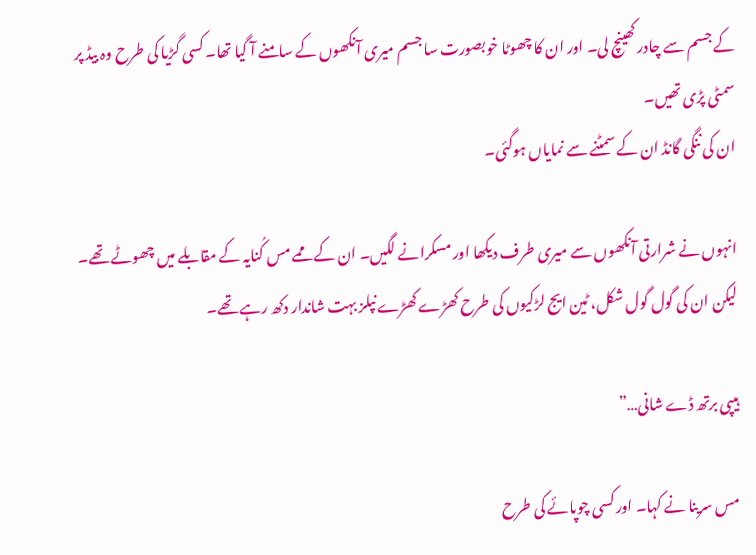کے جسم سے چادر کھینچ لی۔ اور ان کا چھوٹا خوبصورت سا جسم میری آنکھوں کے سامنے آ گیا تھا۔ کسی گڑیا کی طرح وہ بیڈ پر سمٹی پڑی تھیں۔
ان کی ننگی گانڈ ان کے سمٹنے سے نمایاں ہوگئی۔

انہوں نے شرارتی آنکھوں سے میری طرف دیکھا اور مسکرانے لگیں۔ ان کے ممے مس کُنایہ کے مقابلے میں چھوٹے تھے۔ لیکن ان کی گول گول شکل، ٹین ایج لڑکیوں کی طرح کھڑے کھڑے نپلز بہت شاندار دکھ رہے تھے۔

ہیپی برتھ ڈے شانی…”

مس سرینا نے کہا۔ اور کسی چوپائے کی طرح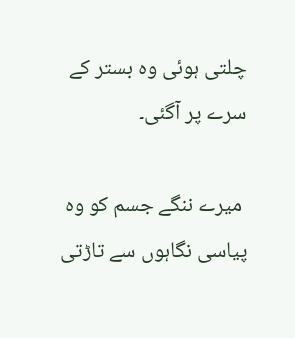چلتی ہوئی وہ بستر کے سرے پر آگئی۔

 میرے ننگے جسم کو وہ پیاسی نگاہوں سے تاڑتی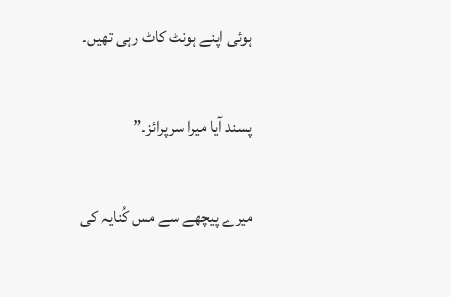ہوئی اپنے ہونٹ کاٹ رہی تھیں۔

پسند آیا میرا سرپرائز۔”

میرے پیچھے سے مس کُنایہ کی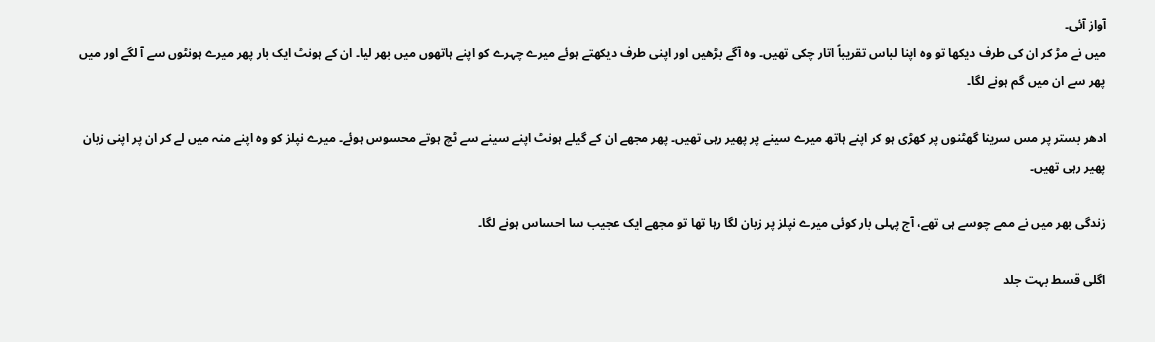آواز آئی۔
میں نے مڑ کر ان کی طرف دیکھا تو وہ اپنا لباس تقریباً اتار چکی تھیں۔ وہ آگے بڑھیں اور اپنی طرف دیکھتے ہوئے میرے چہرے کو اپنے ہاتھوں میں بھر لیا۔ ان کے ہونٹ ایک بار پھر میرے ہونٹوں سے آ لگے اور میں پھر سے ان میں گم ہونے لگا۔

ادھر بستر پر مس سرینا گھٹنوں پر کھڑی ہو کر اپنے ہاتھ میرے سینے پر پھیر رہی تھیں۔ پھر مجھے ان کے گیلے ہونٹ اپنے سینے سے ٹچ ہوتے محسوس ہوئے۔ میرے نپلز کو وہ اپنے منہ میں لے کر ان پر اپنی زبان پھیر رہی تھیں۔

زندگی بھر میں نے ممے چوسے ہی تھے، آج پہلی بار کوئی میرے نپلز پر زبان لگا رہا تھا تو مجھے ایک عجیب سا احساس ہونے لگا۔

اگلی قسط بہت جلد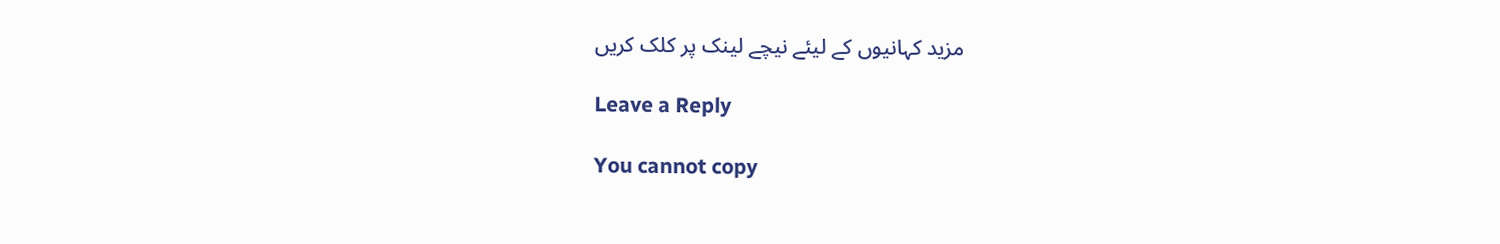مزید کہانیوں کے لیئے نیچے لینک پر کلک کریں

Leave a Reply

You cannot copy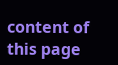content of this page